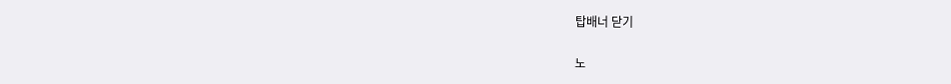탑배너 닫기

노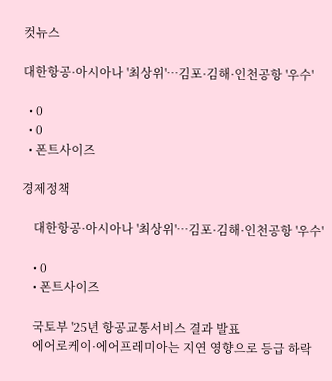컷뉴스

대한항공·아시아나 '최상위'…김포·김해·인천공항 '우수'

  • 0
  • 0
  • 폰트사이즈

경제정책

    대한항공·아시아나 '최상위'…김포·김해·인천공항 '우수'

    • 0
    • 폰트사이즈

    국토부 '25년 항공교통서비스 결과 발표
    에어로케이·에어프레미아는 지연 영향으로 등급 하락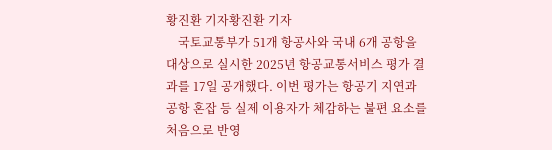황진환 기자황진환 기자
    국토교통부가 51개 항공사와 국내 6개 공항을 대상으로 실시한 2025년 항공교통서비스 평가 결과를 17일 공개했다. 이번 평가는 항공기 지연과 공항 혼잡 등 실제 이용자가 체감하는 불편 요소를 처음으로 반영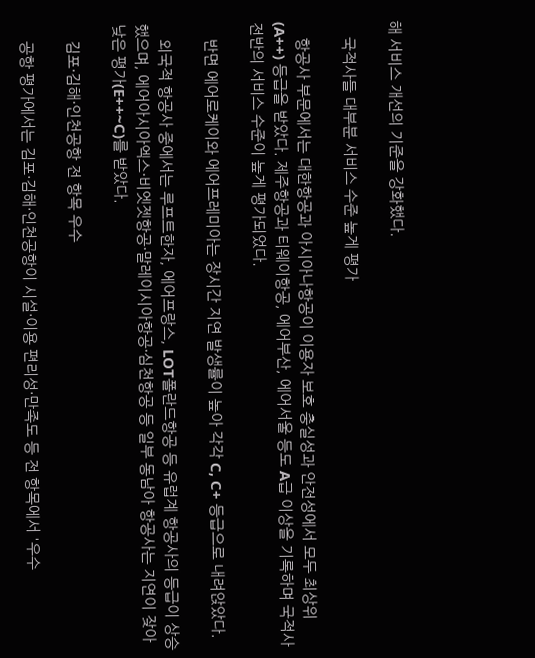해 서비스 개선의 기준을 강화했다.

    국적사들 대부분 서비스 수준 높게 평가

    항공사 부문에서는 대한항공과 아시아나항공이 이용자 보호 충실성과 안전성에서 모두 최상위(A++) 등급을 받았다. 제주항공과 티웨이항공, 에어부산, 에어서울 등도 A급 이상을 기록하며 국적사 전반의 서비스 수준이 높게 평가되었다.

    반면 에어로케이와 에어프레미아는 장시간 지연 발생률이 높아 각각 C, C+ 등급으로 내려앉았다.

    외국적 항공사 중에서는 루프트한자, 에어프랑스, LOT폴란드항공 등 유럽계 항공사의 등급이 상승했으며, 에어아시아엑스·비엣젯항공·말레이시아항공·심천항공 등 일부 동남아 항공사는 지연이 잦아 낮은 평가(E++~C)를 받았다.

    김포·김해·인천공항 전 항목 우수

    공항 평가에서는 김포·김해·인천공항이 시설·이용 편리성·만족도 등 전 항목에서 '우수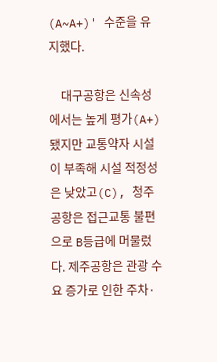(A~A+)' 수준을 유지했다.

    대구공항은 신속성에서는 높게 평가(A+)됐지만 교통약자 시설이 부족해 시설 적정성은 낮았고(C), 청주공항은 접근교통 불편으로 B등급에 머물렀다. 제주공항은 관광 수요 증가로 인한 주차·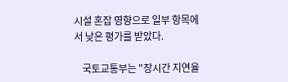시설 혼잡 영향으로 일부 항목에서 낮은 평가를 받았다.

    국토교통부는 "장시간 지연율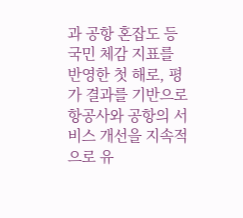과 공항 혼잡도 등 국민 체감 지표를 반영한 첫 해로, 평가 결과를 기반으로 항공사와 공항의 서비스 개선을 지속적으로 유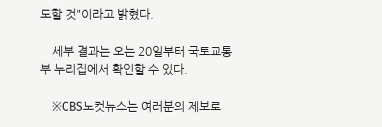도할 것"이라고 밝혔다.

    세부 결과는 오는 20일부터 국토교통부 누리집에서 확인할 수 있다.

    ※CBS노컷뉴스는 여러분의 제보로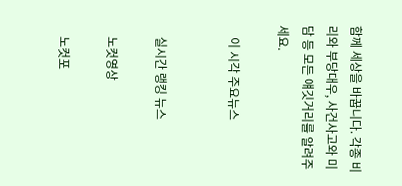함께 세상을 바꿉니다. 각종 비리와 부당대우, 사건사고와 미담 등 모든 얘깃거리를 알려주세요.

    이 시각 주요뉴스


    실시간 랭킹 뉴스

    노컷영상

    노컷포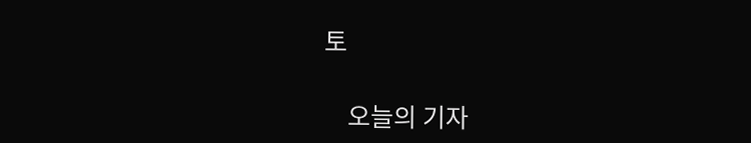토

    오늘의 기자